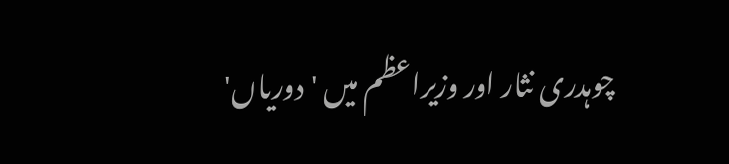چوہدری نثار اور وزیراعظم میں 'دوریاں'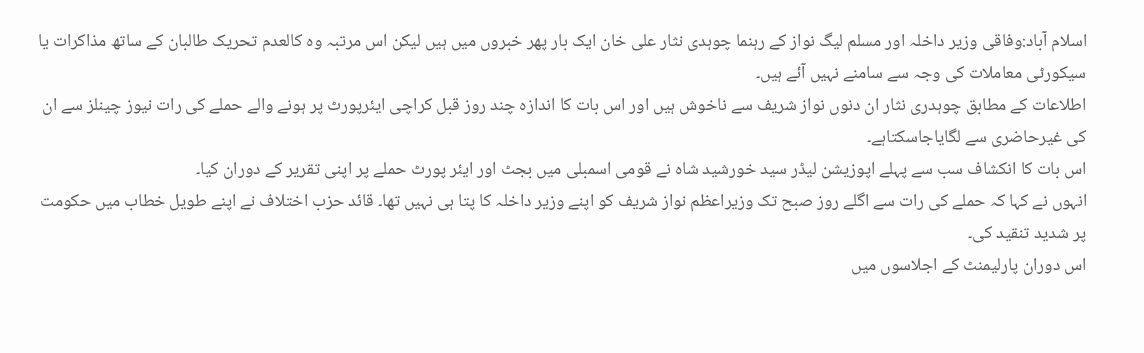اسلام آباد:وفاقی وزیر داخلہ اور مسلم لیگ نواز کے رہنما چوہدی نثار علی خان ایک بار پھر خبروں میں ہیں لیکن اس مرتبہ وہ کالعدم تحریک طالبان کے ساتھ مذاکرات یا سیکورٹی معاملات کی وجہ سے سامنے نہیں آئے ہیں۔
اطلاعات کے مطابق چوہدری نثار ان دنوں نواز شریف سے ناخوش ہیں اور اس بات کا اندازہ چند روز قبل کراچی ایئرپورٹ پر ہونے والے حملے کی رات نیوز چینلز سے ان کی غیرحاضری سے لگایاجاسکتاہے۔
اس بات کا انکشاف سب سے پہلے اپوزیشن لیڈر سید خورشید شاہ نے قومی اسمبلی میں بجٹ اور ایئر پورٹ حملے پر اپنی تقریر کے دوران کیا۔
انہوں نے کہا کہ حملے کی رات سے اگلے روز صبح تک وزیراعظم نواز شریف کو اپنے وزیر داخلہ کا پتا ہی نہیں تھا۔ قائد حزب اختلاف نے اپنے طویل خطاب میں حکومت پر شدید تنقید کی۔
اس دوران پارلیمنٹ کے اجلاسوں میں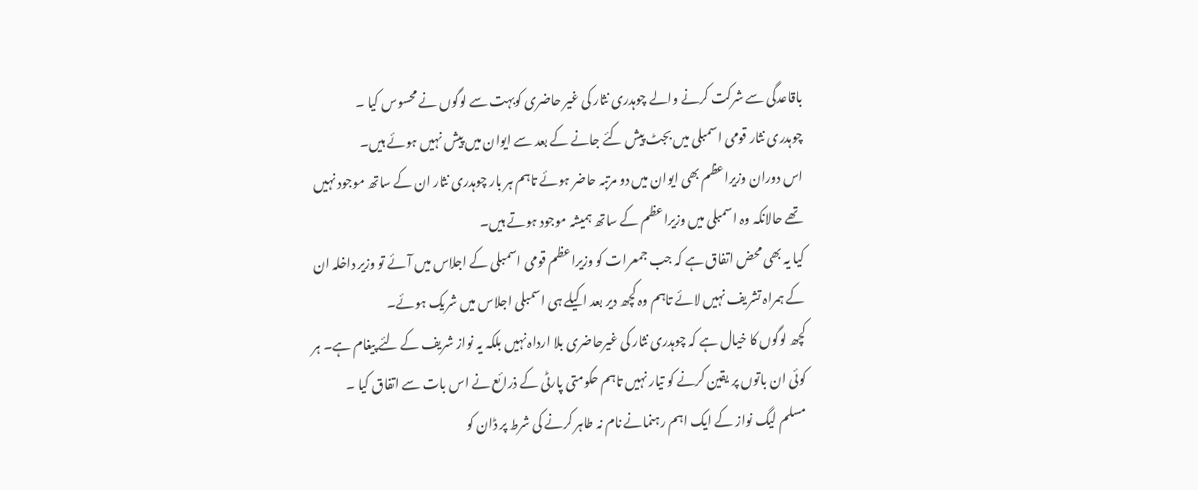باقاعدگی سے شرکت کرنے والے چوہدری نثار کی غیر حاضری کوبہت سے لوگوں نے محسوس کیا ۔
چوہدری نثار قومی اسمبلی میں بجٹ پیش کئے جانے کے بعد سے ایوان میں پیش نہیں ہوئے ہیں۔
اس دوران وزیراعظم بھی ایوان میں دو مرتبہ حاضر ہوئے تاہم ہر بار چوہدری نثار ان کے ساتھ موجود نہیں تھے حالانکہ وہ اسمبلی میں وزیراعظم کے ساتھ ہمیشہ موجود ہوتے ہیں۔
کیا یہ بھی محض اتفاق ہے کہ جب جمعرات کو وزیراعظم قومی اسمبلی کے اجلاس میں آئے تو وزیر داخلہ ان کے ہمراہ تشریف نہیں لائے تاہم وہ کچھ دیر بعد اکیلے ہی اسمبلی اجلاس میں شریک ہوئے۔
کچھ لوگوں کا خیال ہے کہ چوہدری نثار کی غیرحاضری بلا ارداہ نہیں بلکہ یہ نواز شریف کے لئے پیغام ہے۔ ہر کوئی ان باتوں پر یقین کرنے کو تیار نہیں تاہم حکومتی پارٹی کے ذرائع نے اس بات سے اتفاق کیا ۔
مسلم لیگ نواز کے ایک اہم رہنمانے نام نہ طاہر کرنے کی شرط پر ڈان کو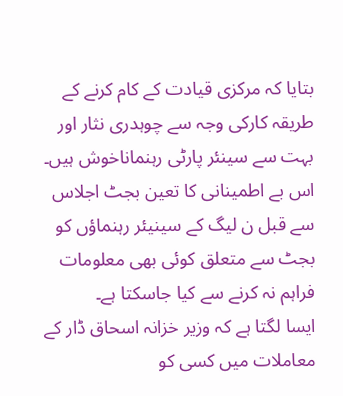بتایا کہ مرکزی قیادت کے کام کرنے کے طریقہ کارکی وجہ سے چوہدری نثار اور بہت سے سینئر پارٹی رہنماناخوش ہیں۔
اس بے اطمینانی کا تعین بجٹ اجلاس سے قبل ن لیگ کے سینیئر رہنماؤں کو بجٹ سے متعلق کوئی بھی معلومات فراہم نہ کرنے سے کیا جاسکتا ہے۔
ایسا لگتا ہے کہ وزیر خزانہ اسحاق ڈار کے معاملات میں کسی کو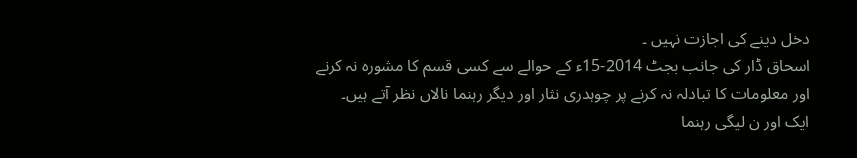دخل دینے کی اجازت نہیں ۔
اسحاق ڈار کی جانب بجٹ 2014-15ء کے حوالے سے کسی قسم کا مشورہ نہ کرنے اور معلومات کا تبادلہ نہ کرنے پر چوہدری نثار اور دیگر رہنما نالاں نظر آتے ہیں۔
ایک اور ن لیگی رہنما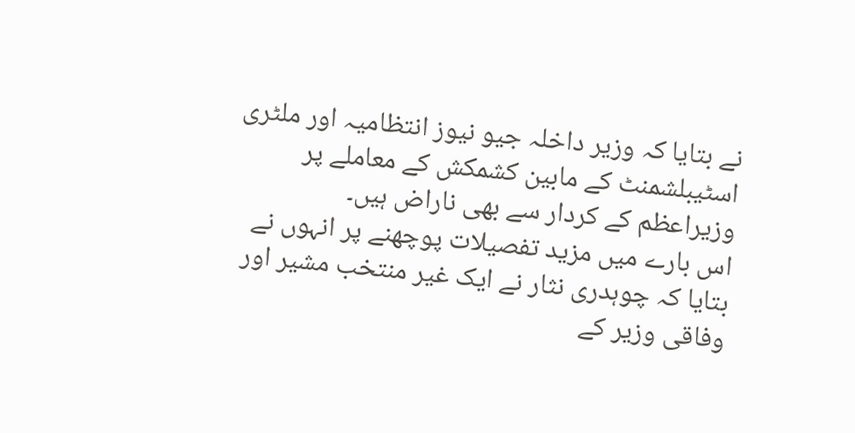نے بتایا کہ وزیر داخلہ جیو نیوز انتظامیہ اور ملٹری اسٹیبلشمنٹ کے مابین کشمکش کے معاملے پر وزیراعظم کے کردار سے بھی ناراض ہیں۔
اس بارے میں مزید تفصیلات پوچھنے پر انہوں نے بتایا کہ چوہدری نثار نے ایک غیر منتخب مشیر اور وفاقی وزیر کے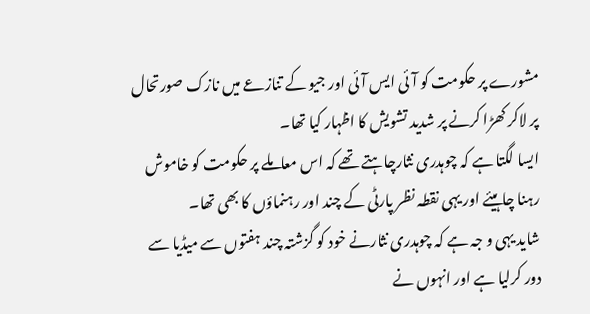مشورے پر حکومت کو آئی ایس آئی اور جیو کے تنازعے میں نازک صورتحال پر لاکر کھڑا کرنے پر شدید تشویش کا اظہار کیا تھا۔
ایسا لگتا ہے کہ چوہدری نثارچاہتے تھے کہ اس معاملے پر حکومت کو خاموش رہنا چاہیئے اور یہی نقطہ نظر پارٹی کے چند اور رہنماؤں کا بھی تھا۔
شاید یہی و جہ ہے کہ چوہدری نثارنے خود کو گزشتہ چند ہفتوں سے میڈیا سے دور کرلیا ہے اور انہوں نے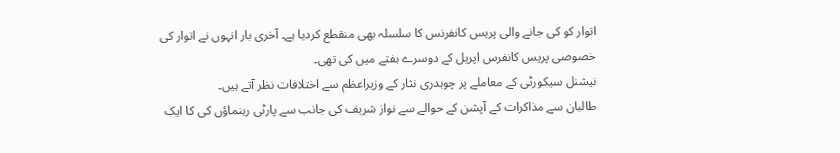اتوار کو کی جانے والی پریس کانفرنس کا سلسلہ بھی منقطع کردیا ہے۔ آخری بار انہوں نے اتوار کی خصوصی پریس کانفرس اپریل کے دوسرے ہفتے میں کی تھی۔
نیشنل سیکورٹی کے معاملے پر چوہدری نثار کے وزیراعظم سے اختلافات نظر آتے ہیں۔
طالبان سے مذاکرات کے آپشن کے حوالے سے نواز شریف کی جانب سے پارٹی رہنماؤں کی کا ایک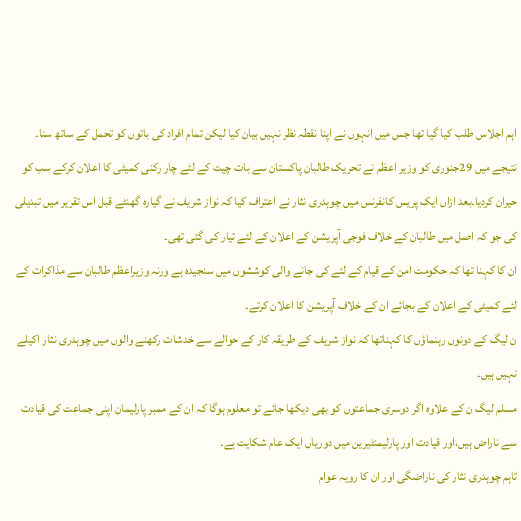اہم اجلاس طلب کیا گیا تھا جس میں انہوں نے اپنا نقطہ نظر نہیں بیان کیا لیکن تمام افراد کی باتوں کو تحمل کے ساتھ سنا۔
نتیجے میں 29جنوری کو وزیر اعظم نے تحریک طالبان پاکستان سے بات چیت کے لئے چار رکنی کمیٹی کا اعلان کرکے سب کو حیران کردیا۔بعد ازاں ایک پریس کانفرنس میں چوہدری نثار نے اعتراف کیا کہ نواز شریف نے گیارہ گھنٹے قبل اس تقریر میں تبدیلی کی جو کہ اصل میں طالبان کے خلاف فوجی آپریشن کے اعلان کے لئے تیار کی گئی تھی۔
ان کا کہنا تھا کہ حکومت امن کے قیام کے لئے کی جانے والی کوششوں میں سنجیدہ ہے ورنہ وزیراعظم طالبان سے مذاکرات کے لئے کمیٹی کے اعلان کے بجائے ان کے خلاف آپریشن کا اعلان کرتے۔
ن لیگ کے دونوں رہنماؤں کا کہناتھا کہ نواز شریف کے طریقہ کار کے حوالے سے خدشات رکھنے والوں میں چوہدری نثار اکیلے نہیں ہیں۔
مسلم لیگ ن کے علاوہ اگر دوسری جماعتوں کو بھی دیکھا جائے تو معلوم ہوگا کہ ان کے ممبر پارلیمان اپنی جماعت کی قیادت سے ناراض ہیں،اور قیادت اور پارلیمنٹیرین میں دوریاں ایک عام شکایت ہے۔
تاہم چوہدری نثار کی ناراضگی اور ان کا رویہ عوام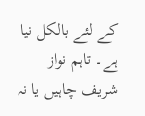کے لئے بالکل نیا ہے۔ تاہم نواز شریف چاہیں یا نہ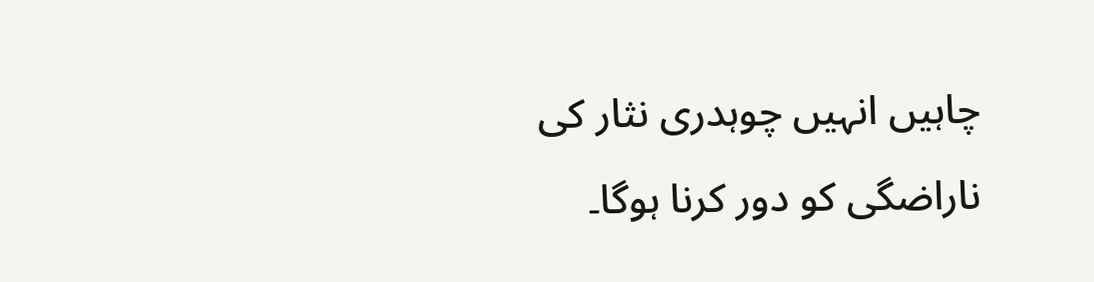چاہیں انہیں چوہدری نثار کی ناراضگی کو دور کرنا ہوگا۔